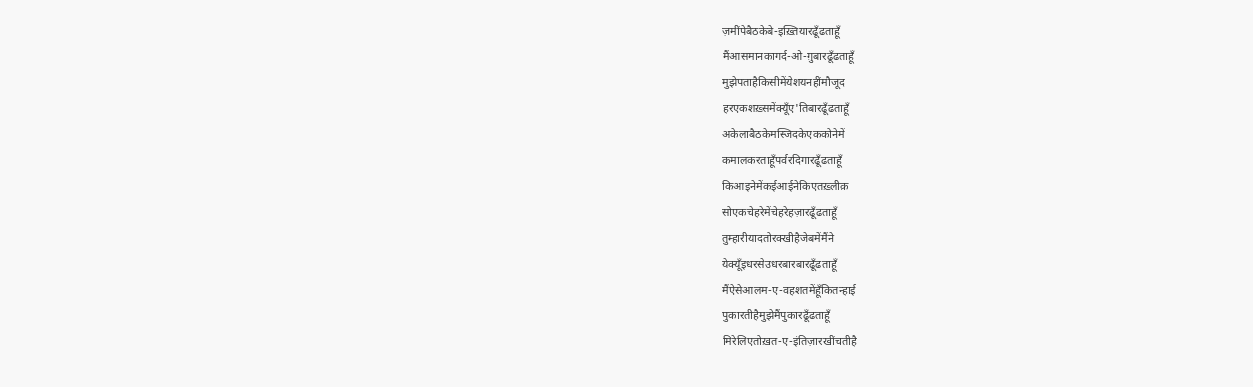ज़मींपेबैठकेबे-इख़्तियारढूँढताहूँ
मैंआसमानकागर्द-ओ-ग़ुबारढूँढताहूँ
मुझेपताहैकिसीमेंयेशयनहींमौजूद
हरएकशख़्समेंक्यूँए'तिबारढूँढताहूँ
अकेलाबैठकेमस्जिदकेएककोनेमें
कमालकरताहूँपर्वरदिगारढूँढताहूँ
किआइनेमेंकईआईनेकिएतख़्लीक़
सोएकचेहरेमेंचेहरेहज़ारढूँढताहूँ
तुम्हारीयादतोरक्खीहैजेबमेंमैंने
येक्यूँइधरसेउधरबारबारढूँढताहूँ
मैंऐसेआलम-ए-वहशतमेंहूँकितन्हाई
पुकारतीहैमुझेमैंपुकारढूँढताहूँ
मिरेलिएतोख़त-ए-इंतिज़ारखींचतीहै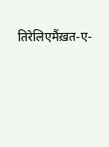तिरेलिएमैंख़त-ए-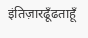इंतिज़ारढूँढताहूँ